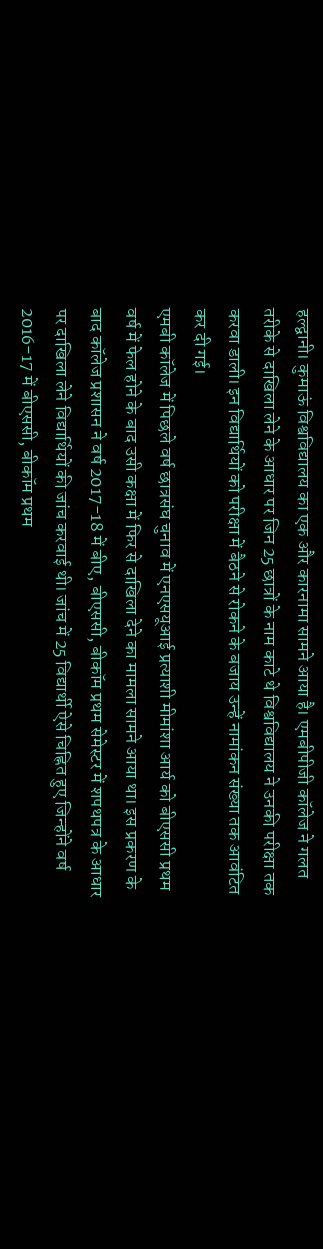हल्द्वानी। कुमाऊं विश्वविद्यालय का एक और कारनामा सामने आया है। एमबीपीजी कॉलेज ने गलत तरीके से दाखिला लेने के आधार पर जिन 25 छात्रों के नाम काटे थे विश्वविद्यालय ने उनकी परीक्षा तक करवा डाली। इन विद्यार्थियों को परीक्षा में बैठने से रोकने के बजाय उन्हें नामांकन संख्या तक आवंटित कर दी गई।
एमबी कॉलेज में पिछले वर्ष छात्रसंघ चुनाव में एनएसयूआई प्रत्याशी मीमांशा आर्य को बीएससी प्रथम वर्ष में फेल होने के बाद उसी कक्षा में फिर से दाखिला देने का मामला सामने आया था। इस प्रकरण के बाद कॉलेज प्रशासन ने वर्ष 2017-18 में बीए, बीएससी, बीकॉम प्रथम सेमेस्टर में शपथपत्र के आधार पर दाखिला लेने विद्यार्थियों की जांच करवाई थी। जांच में 25 विद्यार्थी ऐसे चिह्नित हुए जिन्होंने वर्ष 2016-17 में बीएससी, बीकॉम प्रथम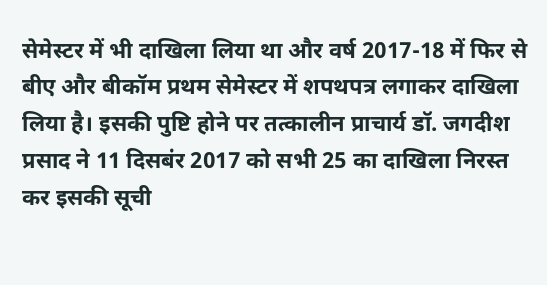सेमेस्टर में भी दाखिला लिया था और वर्ष 2017-18 में फिर से बीए और बीकॉम प्रथम सेमेस्टर में शपथपत्र लगाकर दाखिला लिया है। इसकी पुष्टि होने पर तत्कालीन प्राचार्य डॉ. जगदीश प्रसाद ने 11 दिसबंर 2017 को सभी 25 का दाखिला निरस्त कर इसकी सूची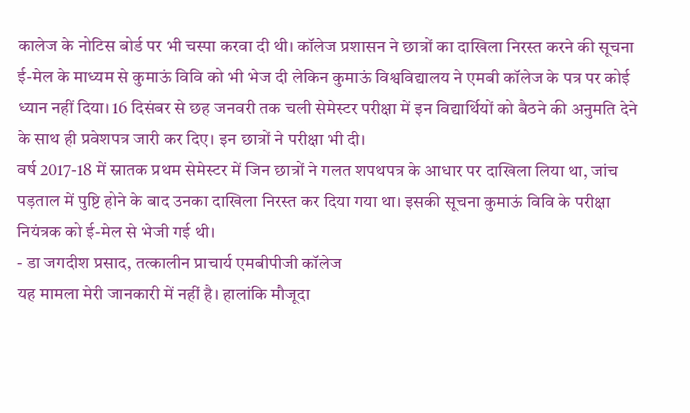कालेज के नोटिस बोर्ड पर भी चस्पा करवा दी थी। कॉलेज प्रशासन ने छात्रों का दाखिला निरस्त करने की सूचना ई-मेल के माध्यम से कुमाऊं विवि को भी भेज दी लेकिन कुमाऊं विश्वविद्यालय ने एमबी कॉलेज के पत्र पर कोई ध्यान नहीं दिया। 16 दिसंबर से छह जनवरी तक चली सेमेस्टर परीक्षा में इन विद्यार्थियों को बैठने की अनुमति देने के साथ ही प्रवेशपत्र जारी कर दिए। इन छात्रों ने परीक्षा भी दी।
वर्ष 2017-18 में स्नातक प्रथम सेमेस्टर में जिन छात्रों ने गलत शपथपत्र के आधार पर दाखिला लिया था, जांच पड़ताल में पुष्टि होने के बाद उनका दाखिला निरस्त कर दिया गया था। इसकी सूचना कुमाऊं विवि के परीक्षा नियंत्रक को ई-मेल से भेजी गई थी।
- डा जगदीश प्रसाद, तत्कालीन प्राचार्य एमबीपीजी कॉलेज
यह मामला मेरी जानकारी में नहीं है। हालांकि मौजूदा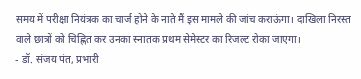समय में परीक्षा नियंत्रक का चार्ज होने के नाते मैं इस मामले की जांच कराऊंगा। दाखिला निरस्त वाले छात्रों को चिह्नित कर उनका स्नातक प्रथम सेमेस्टर का रिजल्ट रोका जाएगा।
- डॉ. संजय पंत, प्रभारी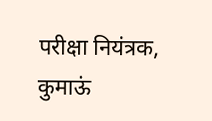परीक्षा नियंत्रक, कुमाऊं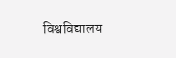विश्वविद्यालय